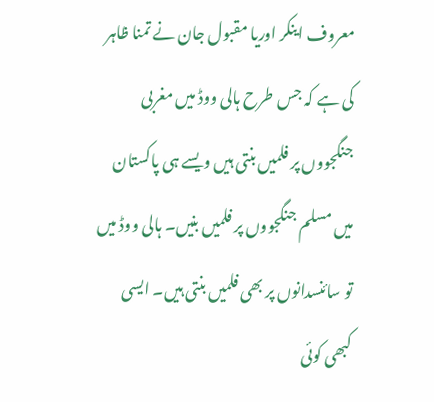معروف اینکر اوریا مقبول جان نے تمنا ظاہر کی ہے کہ جس طرح ہالی ووڈ میں مغربی جنگجووں پر فلمیں بنتی ہیں ویسے ہی پاکستان میں مسلم جنگجووں پر فلمیں بنیں۔ ہالی ووڈ میں تو سائنسدانوں پر بھی فلمیں بنتی ہیں۔ ایسی کبھی کوئی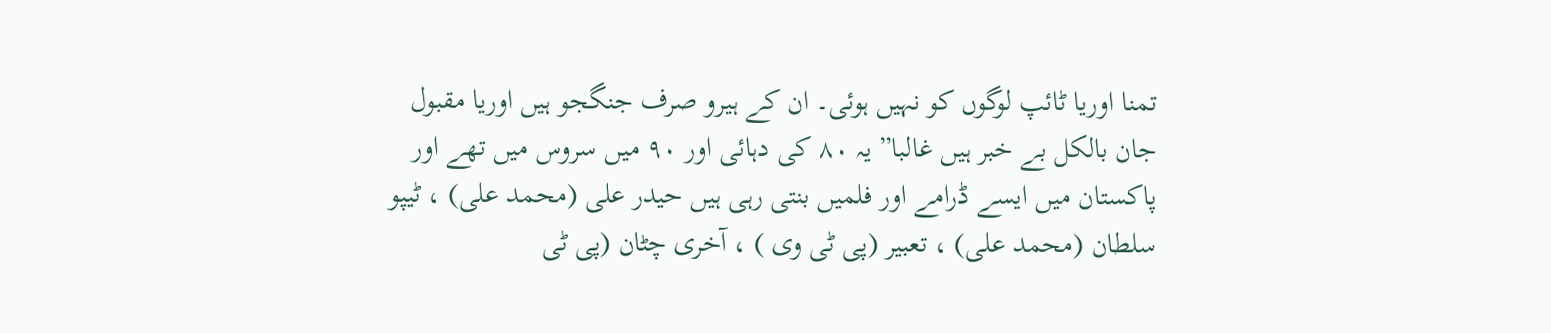تمنا اوریا ٹائپ لوگوں کو نہیں ہوئی۔ ان کے ہیرو صرف جنگجو ہیں اوریا مقبول جان بالکل بے خبر ہیں غالبا” یہ ۸۰ کی دہائی اور ۹۰ میں سروس میں تھے اور پاکستان میں ایسے ڈرامے اور فلمیں بنتی رہی ہیں حیدر علی (محمد علی) ، ٹیپو سلطان (محمد علی) ، تعبیر (پی ٹی وی ) ، آخری چٹان (پی ٹی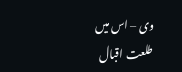وی – اس میں طلعت اقبال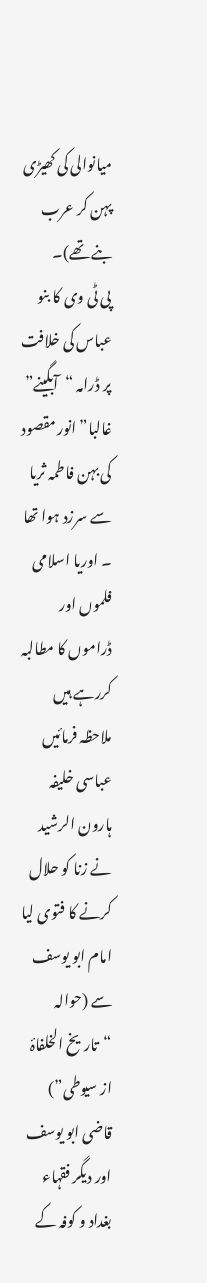میانوالی کی کھیڑی پہن کر عرب بنے تھے)۔
پی ٹی وی کا بنو عباس کی خلافت پر ڈرامہ “آبگینے” غالبا” انور مقصود کی بہن فاطمہ ثریا سے سرزد ہوا تھا ۔ اوریا اسلامی فلموں اور ڈراموں کا مطالبہ کررہے ہیں ملاحظہ فرمائیں عباسی خلیفہ ہارون الرشید نے زنا کو حلال کرنے کا فتوی لیا امام ابو یوسف سے (حوالہ “تاریخ الخلفاۂ از سیوطی”)
قاضی ابو یوسف اور دیگر فقہاء بغداد و کوفہ کے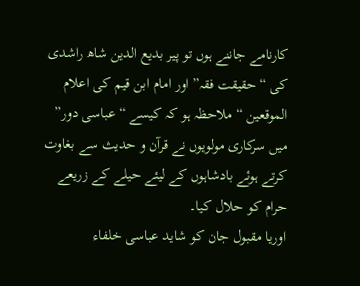کارنامے جاننے ہوں تو پیر بدیع الدین شاھ راشدی کی “حقیقت فقہ” اور امام ابن قیم کی اعلام الموقعین “ ملاحظہ ہو کہ کیسے “عباسی دور” میں سرکاری مولویوں نے قرآن و حدیث سے بغاوت کرتے ہوئے بادشاہوں کے لیئے حیلے کے زریعے حرام کو حلال کیا۔
اوریا مقبول جان کو شاید عباسی خلفاء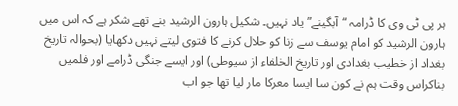ہر پی ٹی وی کا ڈرامہ “آبگینے” یاد نہیں۔ شکیل ہارون الرشید بنے تھے شکر ہے کہ اس میں ہارون الرشید کو امام یوسف سے زنا کو حلال کرنے کا فتوی لیتے نہیں دکھایا (بحوالہ تاریخ بغداد از خطیب بغدادی اور تاریخ الخلفاء از سیوطی) اور ایسے جنگی ڈرامے اور فلمیں بناکراس وقت ہم نے کون سا ایسا معرکا مار لیا تھا جو اب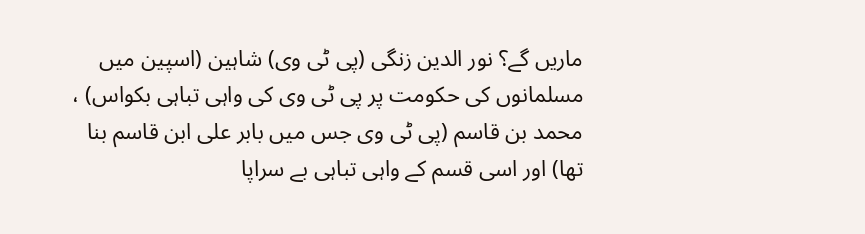ماریں گے؟ نور الدین زنگی (پی ٹی وی) شاہین (اسپین میں مسلمانوں کی حکومت پر پی ٹی وی کی واہی تباہی بکواس) ، محمد بن قاسم (پی ٹی وی جس میں بابر علی ابن قاسم بنا تھا) اور اسی قسم کے واہی تباہی بے سراپا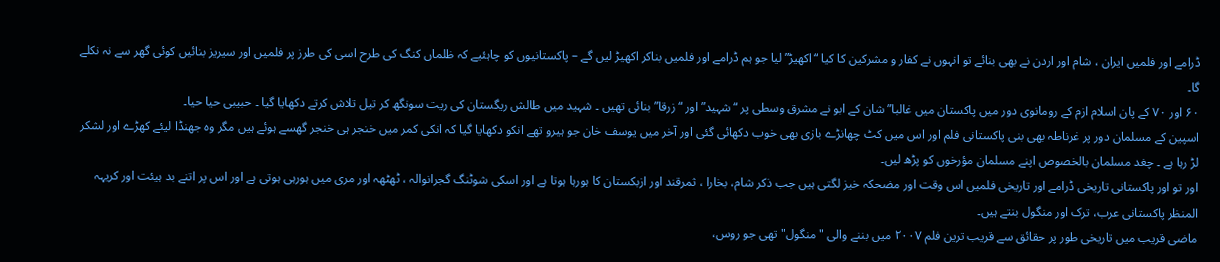ڈرامے اور فلمیں ایران ، شام اور اردن نے بھی بنائے تو انہوں نے کفار و مشرکین کا کیا “اکھیڑ” لیا جو ہم ڈرامے اور فلمیں بناکر اکھیڑ لیں گے – پاکستانیوں کو چاہئیے کہ ظلماں کنگ کی طرح اسی کی طرز پر فلمیں اور سیریز بنائیں کوئی گھر سے نہ نکلے گا۔
۶۰ اور ۷۰ کے پان اسلام ازم کے رومانوی دور میں پاکستان میں غالبا” شان کے ابو نے مشرق وسطی پر “شہید” اور “زرقا” بنائی تھیں ۔ شہید میں طالش ریگستان کی ریت سونگھ کر تیل تلاش کرتے دکھایا گیا ۔ حبیبی حیا حیا۔
اسپین کے مسلمان دور پر غرناطہ بھی بنی پاکستانی فلم اور اس میں کٹ چھانڑے بازی بھی خوب دکھائی گئی اور آخر میں یوسف خان جو ہیرو تھے انکو دکھایا گیا کہ انکی کمر میں خنجر ہی خنجر گھسے ہوئے ہیں مگر وہ جھنڈا لیئے کھڑے اور لشکر لڑ رہا ہے ۔ چغد مسلمان بالخصوص اپنے مسلمان مؤرخوں کو پڑھ لیں۔
اور تو اور پاکستانی تاریخی ڈرامے اور تاریخی فلمیں اس وقت اور مضحکہ خیز لگتی ہیں جب ذکر شام، بخارا ، ثمرقند اور ازبکستان کا ہورہا ہوتا ہے اور اسکی شوٹنگ گجرانوالہ ، ٹھٹھہ اور مری میں ہورہی ہوتی ہے اور اس پر اتنے بد ہیئت اور کریہہ المنظر پاکستانی عرب، ترک اور منگول بنتے ہیں۔
ماضی قریب میں تاریخی طور پر حقائق سے قریب ترین فلم ۲۰۰۷ میں بننے والی "منگول" تھی جو روس،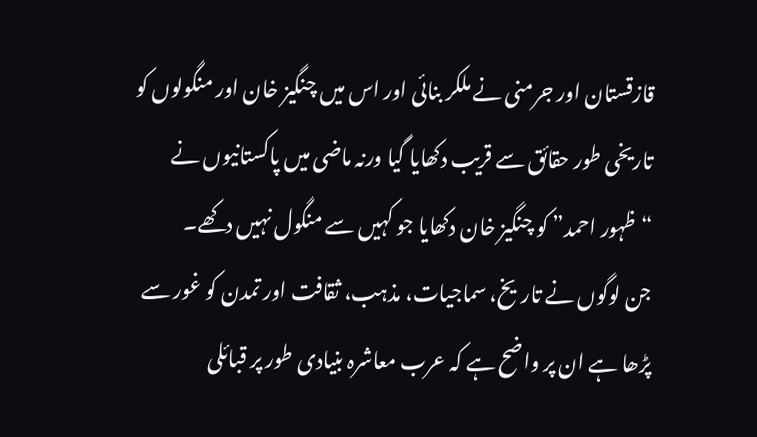قازقستان اور جرمنی نے ملکر بنائی اور اس میں چنگیز خان اور منگولوں کو تاریخی طور حقائق سے قریب دکھایا گیا ورنہ ماضی میں پاکستانیوں نے “ظہور احمد” کو چنگیز خان دکھایا جو کہیں سے منگول نہیں دکھے۔
جن لوگوں نے تاریخ، سماجیات، مذہب، ثقافت اور تمدن کو غور سے پڑھا ہے ان پر واضح ہے کہ عرب معاشرہ بنیادی طور پر قبائلی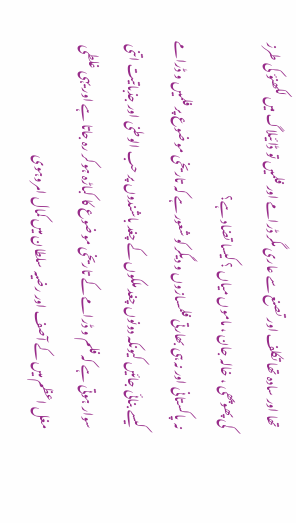تھا اور سادہ تھا تکلف اور تصنع سے عاری مگر ڈرامے اور فلمیں تو ڈائیلاگ میں لکھنؤ کی طرز کی پھوپھی ، خالہ جان ، ماموں میاں ؟ کیسا تضاد ہے؟
نہ پاکستانی اور نہ ہی بھارتی فلمسازوں و دیگر کو شعور ہے کہ تاریخی موضوع پر فلمیں و ڈرامے کیسے بنائی جائیں کیونکہ دونوں چغد ملکوں کے چغد باشندوں پر حب الوطنی اور جذباتیت اتنی سوار ہوتی ہے کہ فلم و ڈرامے کے تاریخی موضوع کا کباڑہ ہوکر رہ جاتا ہے اور یہی غلطی مغل اعظم میں کے آصف اور رضیہ سلطان میں کمال امروہوی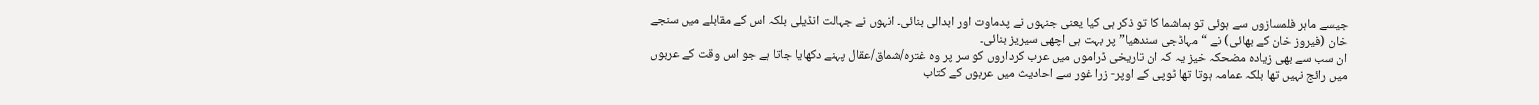جیسے ماہر فلمسازوں سے ہوئی تو ہماشما کا تو ذکر ہی کیا یعنی جنہوں نے پدماوت اور ابدالی بنائی۔ انہوں نے جہالت انڈیلی بلکہ اس کے مقابلے میں سنجے خان (فیروز خان کے بھائی) نے “مہاڈجی سندھیا” پر بہت ہی اچھی سیریز بنائی۔
ان سب سے بھی زیادہ مضحکہ خیز یہ کہ ان تاریخی ڈراموں میں عرب کرداروں کو سر پر وہ غترہ/شماق/عقال پہنے دکھایا جاتا ہے جو اس وقت کے عربوں میں رائج نہیں تھا بلکہ عمامہ ہوتا تھا ٹوپی کے اوپر- زرا غور سے احادیث میں عربوں کے کتاب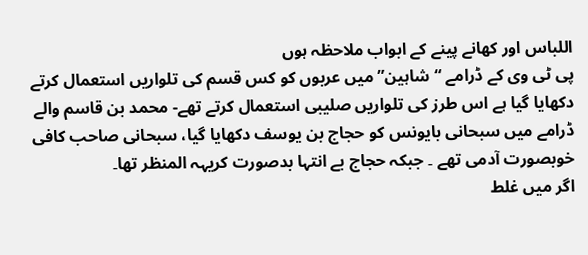اللباس اور کھانے پینے کے ابواب ملاحظہ ہوں
پی ٹی وی کے ڈرامے “شاہین” میں عربوں کو کس قسم کی تلواریں استعمال کرتے دکھایا گیا ہے اس طرز کی تلواریں صلیبی استعمال کرتے تھے- محمد بن قاسم والے ڈرامے میں سبحانی بایونس کو حجاج بن یوسف دکھایا گیا، سبحانی صاحب کافی خوبصورت آدمی تھے ۔ جبکہ حجاج بے انتہا بدصورت کریہہ المنظر تھا۔
اگر میں غلط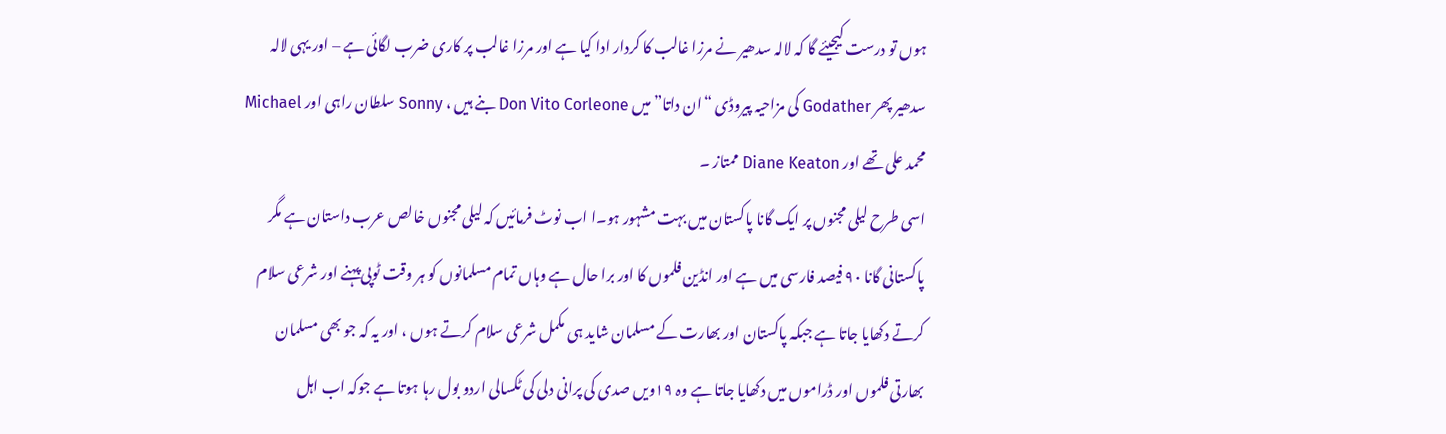ہوں تو درست کیجیئے گا کہ لالہ سدھیر نے مرزا غالب کا کردار ادا کیا ہے اور مرزا غالب پر کاری ضرب لگائی ہے – اور یہی لالہ سدھیر پھر Godather کی مزاحیہ پیروڈی “ان داتا” میں Don Vito Corleone بنے ہیں ، Sonny سلطان راہی اور Michael محمد علی تھے اور Diane Keaton ممتاز ۔
اسی طرح لیلی مجنوں پر ایک گانا پاکستان میں بہت مشہور ہو۔ا اب نوٹ فرمائیں کہ لیلی مجنوں خالص عرب داستان ہے مگر پاکستانی گانا ۹۰ فیصد فارسی میں ہے اور انڈین فلموں کا اور برا حال ہے وہاں تمام مسلمانوں کو ہر وقت ٹوپی پہنے اور شرعی سلام کرتے دکھایا جاتا ہے جبکہ پاکستان اور بھارت کے مسلمان شاید ہی مکمل شرعی سلام کرتے ہوں ، اور یہ کہ جو بھی مسلمان بھارتی فلموں اور ڈراموں میں دکھایا جاتا ہے وہ ۱۹ویں صدی کی پرانی دلی کی ٹکسالی اردو بول رہا ہوتا ہے جوکہ اب اہل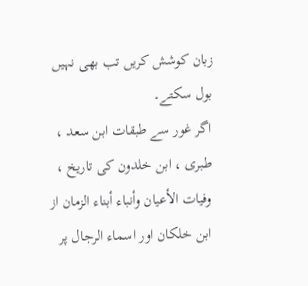زبان کوشش کریں تب بھی نہیں بول سکتے۔
اگر غور سے طبقات ابن سعد ، طبری ، ابن خلدون کی تاریخ ، وفيات الأعيان وأنباء أبناء الزمان از ابن خلکان اور اسماء الرجال پر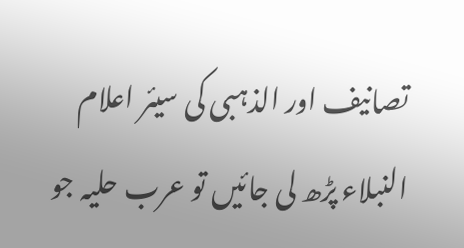تصانیف اور الذہبی کی سیئر اعلام النبلاء پڑھ لی جائیں تو عرب حلیہ جو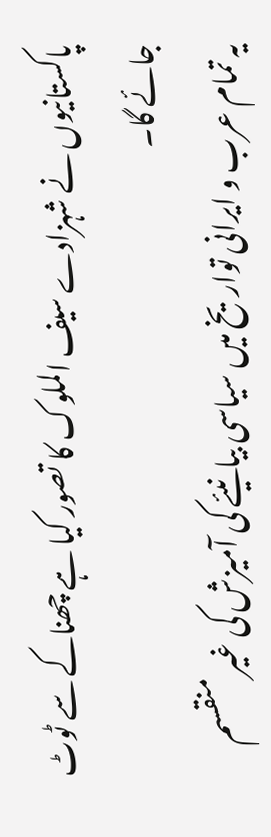پاکستانیوں نے شہزادے سیف الملوک کا تصور کیا ہے چھناکے سے ٹوٹ جائے گا۔
یہ تمام عرب و ایرانی تواریخ میں سیاسی بیانیئے کی آمیزش کی غیر منقسم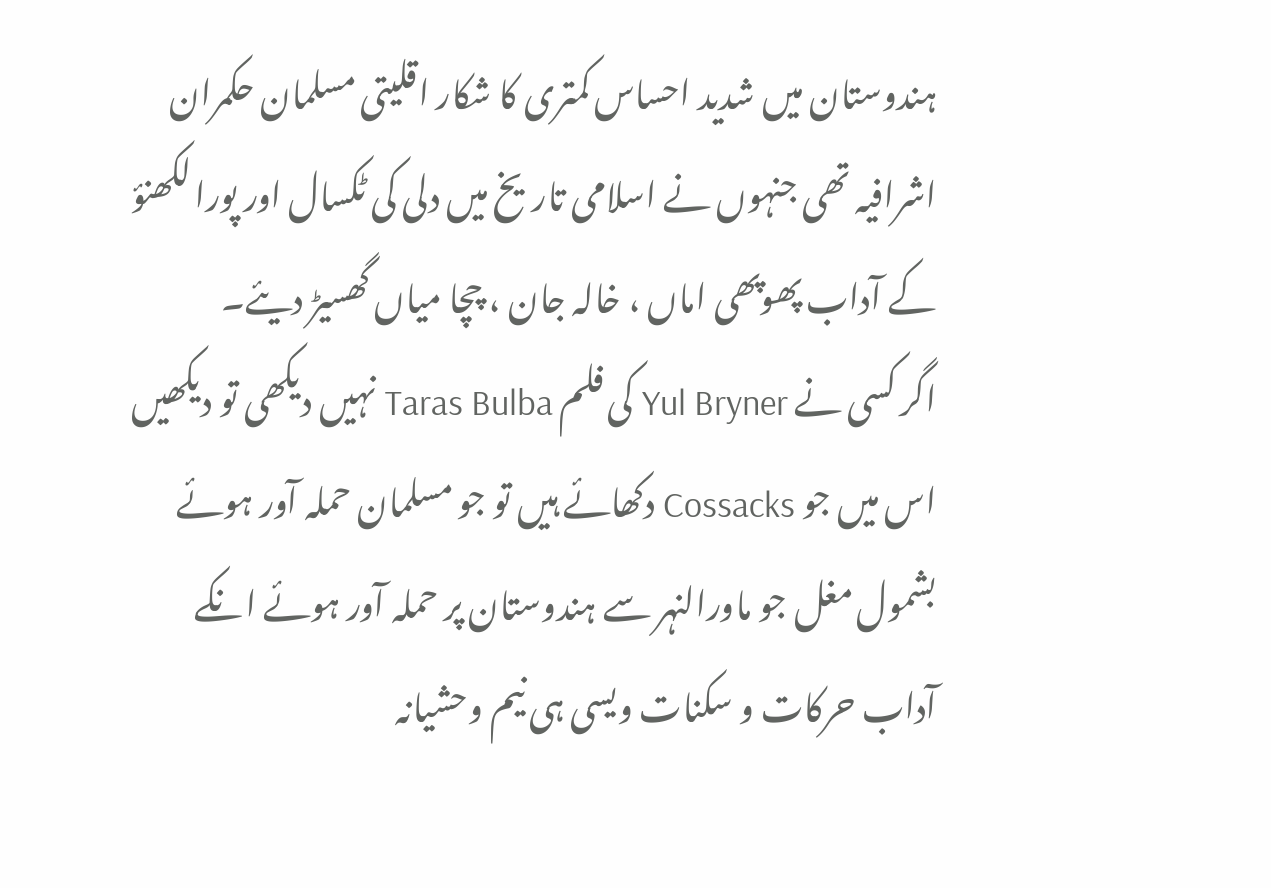ہندوستان میں شدید احساس کمتری کا شکار اقلیتی مسلمان حکمران اشرافیہ تھی جنہوں نے اسلامی تاریخ میں دلی کی ٹکسال اور پورا لکھنؤ کے آداب پھوپھی اماں ، خالہ جان ، چچا میاں گھسیڑ دیئے۔
اگر کسی نے Yul Bryner کی فلم Taras Bulba نہیں دیکھی تو دیکھیں اس میں جو Cossacks دکھائے ہیں تو جو مسلمان حملہ آور ہوئے بشمول مغل جو ماورالنہر سے ہندوستان پر حملہ آور ہوئے انکے آداب حرکات و سکنات ویسی ہی نیم وحشیانہ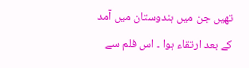تھیں جن میں ہندوستان میں آمد کے بعد ارتقاء ہوا ۔ اس فلم سے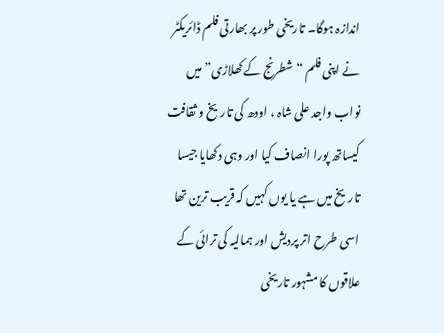اندازہ ہوگا۔ تاریخی طور پر بھارتی فلم ڈائریکٹر نے اپنی فلم “شطرنج کے کھلاڑی” میں نواب واجد علی شاہ ، اودھ کی تاریخ و ثقافت کیساتھ پورا انصاف کیا اور وہی دکھایا جیسا تاریخ میں ہے یا یوں کہیں کہ قریب ترین تھا
اسی طرح اتر پردیش اور ہمالیہ کی ترائی کے علاقوں کا مشہور تاریخی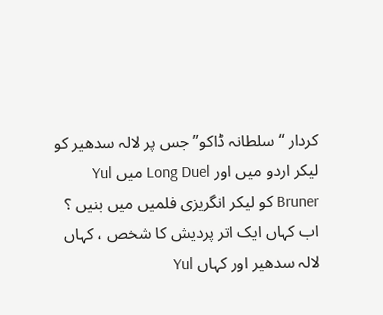کردار “سلطانہ ڈاکو” جس پر لالہ سدھیر کو لیکر اردو میں اور Long Duel میں Yul Bruner کو لیکر انگریزی فلمیں میں بنیں ؟ اب کہاں ایک اتر پردیش کا شخص ، کہاں لالہ سدھیر اور کہاں Yul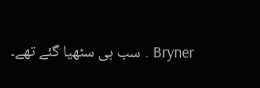Bryner . سب ہی سٹھیا گئے تھے۔